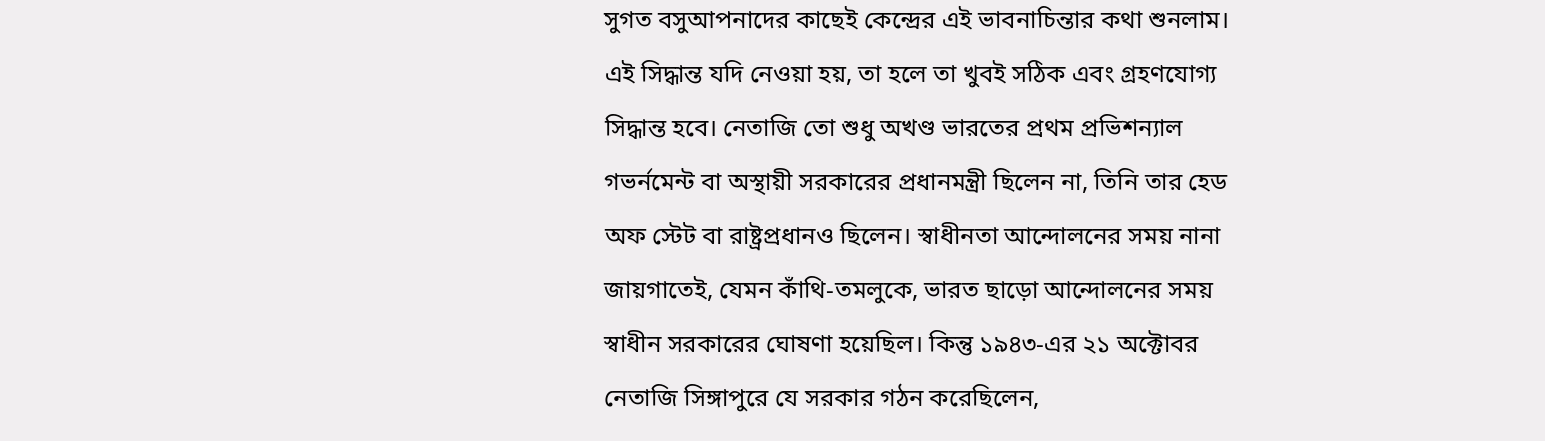সুগত বসুআপনাদের কাছেই কেন্দ্রের এই ভাবনাচিন্তার কথা শুনলাম। এই সিদ্ধান্ত যদি নেওয়া হয়, তা হলে তা খুবই সঠিক এবং গ্রহণযোগ্য সিদ্ধান্ত হবে। নেতাজি তো শুধু অখণ্ড ভারতের প্রথম প্রভিশন্যাল গভর্নমেন্ট বা অস্থায়ী সরকারের প্রধানমন্ত্রী ছিলেন না, তিনি তার হেড অফ স্টেট বা রাষ্ট্রপ্রধানও ছিলেন। স্বাধীনতা আন্দোলনের সময় নানা জায়গাতেই, যেমন কাঁথি-তমলুকে, ভারত ছাড়ো আন্দোলনের সময় স্বাধীন সরকারের ঘোষণা হয়েছিল। কিন্তু ১৯৪৩-এর ২১ অক্টোবর নেতাজি সিঙ্গাপুরে যে সরকার গঠন করেছিলেন,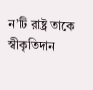ন’টি রাষ্ট্র তাকে স্বীকৃতিদান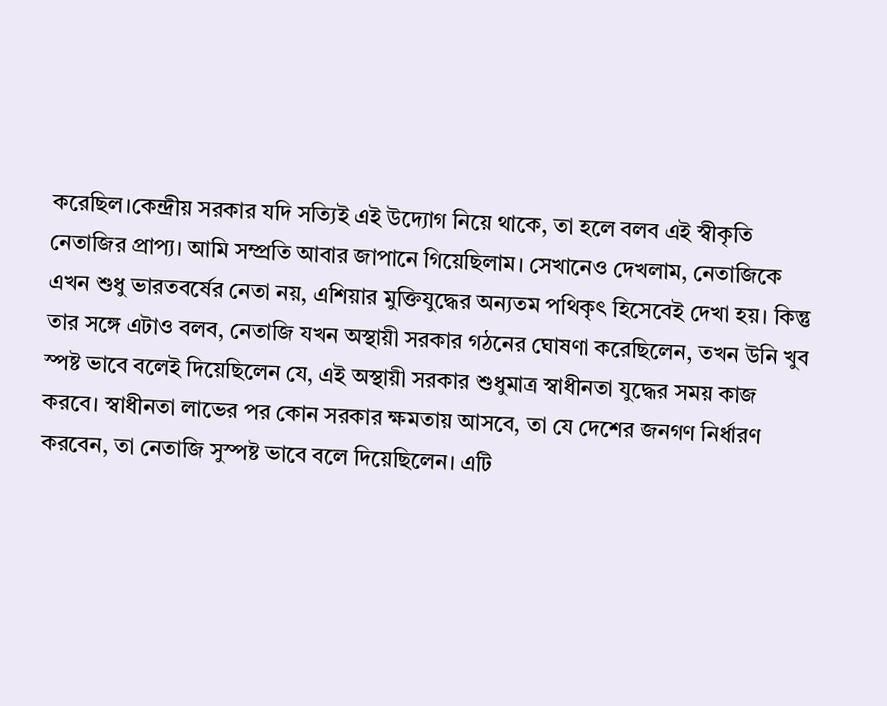করেছিল।কেন্দ্রীয় সরকার যদি সত্যিই এই উদ্যোগ নিয়ে থাকে, তা হলে বলব এই স্বীকৃতি নেতাজির প্রাপ্য। আমি সম্প্রতি আবার জাপানে গিয়েছিলাম। সেখানেও দেখলাম, নেতাজিকে এখন শুধু ভারতবর্ষের নেতা নয়, এশিয়ার মুক্তিযুদ্ধের অন্যতম পথিকৃৎ হিসেবেই দেখা হয়। কিন্তু তার সঙ্গে এটাও বলব, নেতাজি যখন অস্থায়ী সরকার গঠনের ঘোষণা করেছিলেন, তখন উনি খুব স্পষ্ট ভাবে বলেই দিয়েছিলেন যে, এই অস্থায়ী সরকার শুধুমাত্র স্বাধীনতা যুদ্ধের সময় কাজ করবে। স্বাধীনতা লাভের পর কোন সরকার ক্ষমতায় আসবে, তা যে দেশের জনগণ নির্ধারণ করবেন, তা নেতাজি সুস্পষ্ট ভাবে বলে দিয়েছিলেন। এটি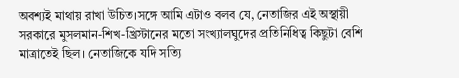অবশ্যই মাথায় রাখা উচিত।সঙ্গে আমি এটাও বলব যে, নেতাজির এই অস্থায়ী সরকারে মুসলমান-শিখ-খ্রিস্টানের মতো সংখ্যালঘুদের প্রতিনিধিত্ব কিছুটা বেশি মাত্রাতেই ছিল। নেতাজিকে যদি সত্যি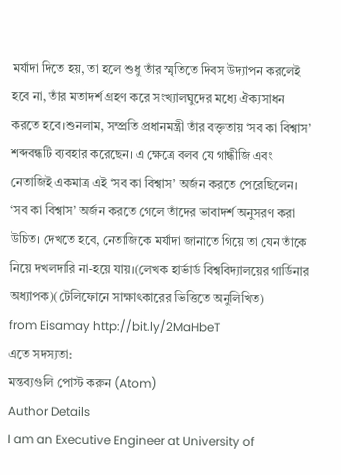মর্যাদা দিতে হয়, তা হলে শুধু তাঁর স্মৃতিতে দিবস উদ্যাপন করলেই হবে না, তাঁর মতাদর্শ গ্রহণ করে সংখ্যালঘুদের মধ্যে ঐক্যসাধন করতে হবে।শুনলাম, সম্প্রতি প্রধানমন্ত্রী তাঁর বক্তৃতায় ‘সব কা বিশ্বাস’ শব্দবন্ধটি ব্যবহার করেছেন। এ ক্ষেত্রে বলব যে গান্ধীজি এবং নেতাজিই একমাত্র এই ‘সব কা বিশ্বাস’ অর্জন করতে পেরেছিলেন। ‘সব কা বিশ্বাস’ অর্জন করতে গেলে তাঁদের ভাবাদর্শ অনুসরণ করা উচিত। দেখতে হবে, নেতাজিকে মর্যাদা জানাতে গিয়ে তা যেন তাঁকে নিয়ে দখলদারি না-হয়ে যায়।(লেখক হার্ভার্ড বিশ্ববিদ্যালয়ের গার্ডিনার অধ্যাপক)(টেলিফোনে সাক্ষাৎকারের ভিত্তিতে অনুলিখিত)
from Eisamay http://bit.ly/2MaHbeT
এতে সদস্যতা:
মন্তব্যগুলি পোস্ট করুন (Atom)
Author Details
I am an Executive Engineer at University of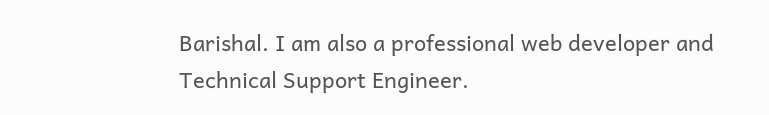Barishal. I am also a professional web developer and Technical Support Engineer.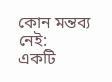কোন মন্তব্য নেই:
একটি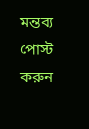মন্তব্য পোস্ট করুন